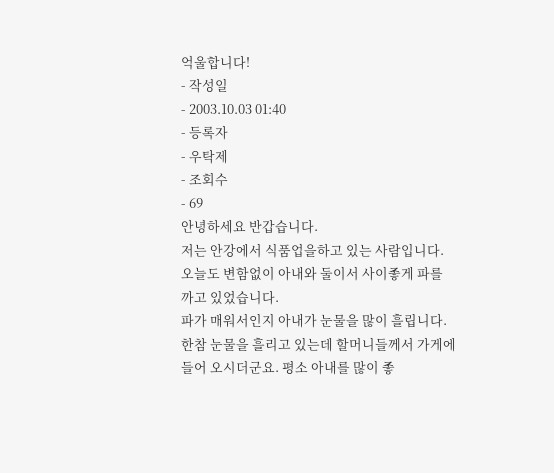억울합니다!
- 작성일
- 2003.10.03 01:40
- 등록자
- 우탁제
- 조회수
- 69
안녕하세요 반갑습니다.
저는 안강에서 식품업을하고 있는 사람입니다.
오늘도 변함없이 아내와 둘이서 사이좋게 파를 까고 있었습니다.
파가 매워서인지 아내가 눈물을 많이 흘립니다. 한참 눈물을 흘리고 있는데 할머니들께서 가게에 들어 오시더군요. 평소 아내를 많이 좋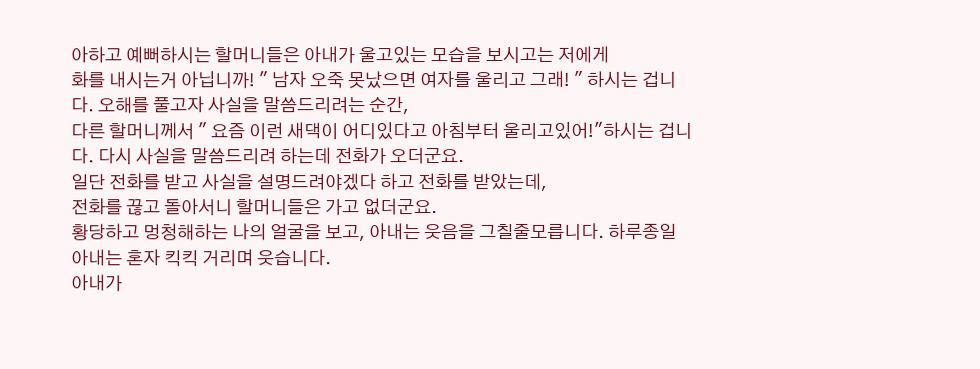아하고 예뻐하시는 할머니들은 아내가 울고있는 모습을 보시고는 저에게
화를 내시는거 아닙니까! " 남자 오죽 못났으면 여자를 울리고 그래! " 하시는 겁니다. 오해를 풀고자 사실을 말씀드리려는 순간,
다른 할머니께서 " 요즘 이런 새댁이 어디있다고 아침부터 울리고있어!"하시는 겁니다. 다시 사실을 말씀드리려 하는데 전화가 오더군요.
일단 전화를 받고 사실을 설명드려야겠다 하고 전화를 받았는데,
전화를 끊고 돌아서니 할머니들은 가고 없더군요.
황당하고 멍청해하는 나의 얼굴을 보고, 아내는 웃음을 그칠줄모릅니다. 하루종일 아내는 혼자 킥킥 거리며 웃습니다.
아내가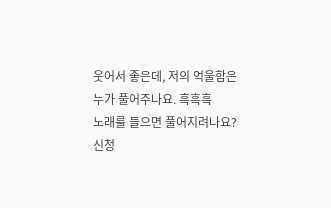웃어서 좋은데, 저의 억울함은 누가 풀어주나요. 흑흑흑
노래를 들으면 풀어지려나요?
신청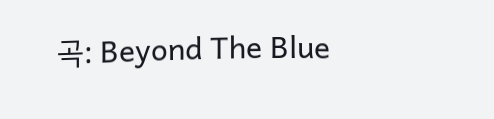곡: Beyond The Blue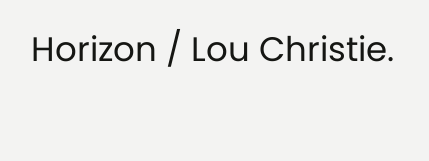Horizon / Lou Christie.